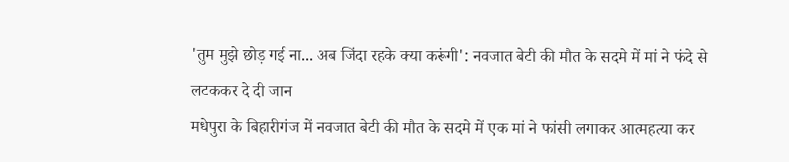'तुम मुझे छोड़ गई ना... अब जिंदा रहके क्या करूंगी': नवजात बेटी की मौत के सदमे में मां ने फंदे से लटककर दे दी जान
मधेपुरा के बिहारीगंज में नवजात बेटी की मौत के सदमे में एक मां ने फांसी लगाकर आत्महत्या कर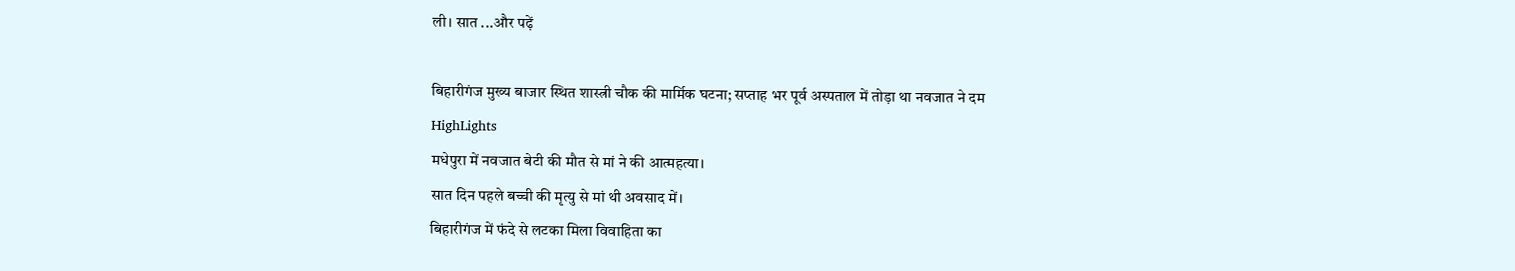ली। सात ...और पढ़ें

बिहारीगंज मुख्य बाजार स्थित शास्त्री चौक की मार्मिक घटना; सप्ताह भर पूर्व अस्पताल में तोड़ा था नवजात ने दम
HighLights
मधेपुरा में नवजात बेटी की मौत से मां ने की आत्महत्या।
सात दिन पहले बच्ची की मृत्यु से मां थी अवसाद में।
बिहारीगंज में फंदे से लटका मिला विवाहिता का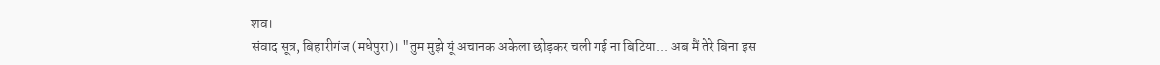शव।
संवाद सूत्र, बिहारीगंज (मधेपुरा)। "तुम मुझे यूं अचानक अकेला छोड़कर चली गई ना बिटिया... अब मैं तेरे बिना इस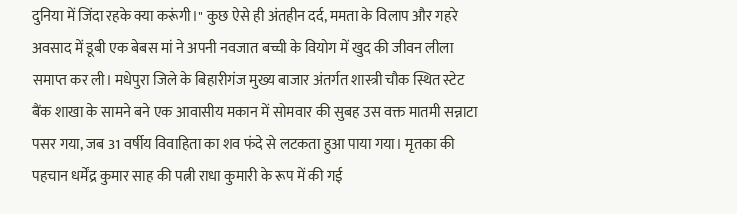दुनिया में जिंदा रहके क्या करूंगी।" कुछ ऐसे ही अंतहीन दर्द, ममता के विलाप और गहरे अवसाद में डूबी एक बेबस मां ने अपनी नवजात बच्ची के वियोग में खुद की जीवन लीला समाप्त कर ली। मधेपुरा जिले के बिहारीगंज मुख्य बाजार अंतर्गत शास्त्री चौक स्थित स्टेट बैंक शाखा के सामने बने एक आवासीय मकान में सोमवार की सुबह उस वक्त मातमी सन्नाटा पसर गया, जब 31 वर्षीय विवाहिता का शव फंदे से लटकता हुआ पाया गया। मृतका की पहचान धर्मेंद्र कुमार साह की पत्नी राधा कुमारी के रूप में की गई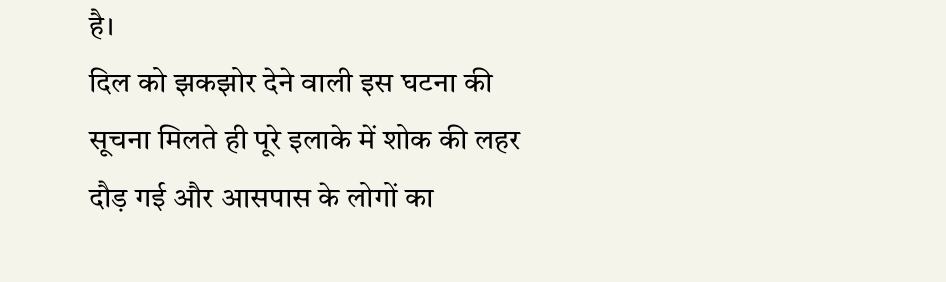है।
दिल को झकझोर देने वाली इस घटना की सूचना मिलते ही पूरे इलाके में शोक की लहर दौड़ गई और आसपास के लोगों का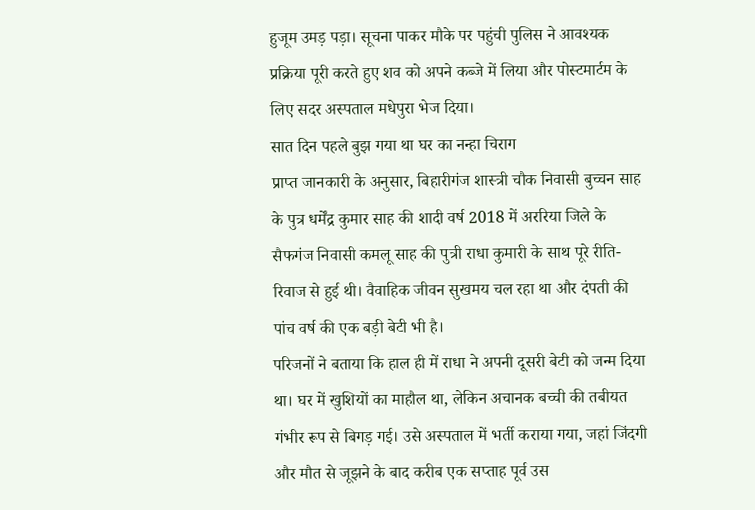हुजूम उमड़ पड़ा। सूचना पाकर मौके पर पहुंची पुलिस ने आवश्यक प्रक्रिया पूरी करते हुए शव को अपने कब्जे में लिया और पोस्टमार्टम के लिए सदर अस्पताल मधेपुरा भेज दिया।
सात दिन पहले बुझ गया था घर का नन्हा चिराग
प्राप्त जानकारी के अनुसार, बिहारीगंज शास्त्री चौक निवासी बुच्चन साह के पुत्र धर्मेंद्र कुमार साह की शादी वर्ष 2018 में अररिया जिले के सैफगंज निवासी कमलू साह की पुत्री राधा कुमारी के साथ पूरे रीति-रिवाज से हुई थी। वैवाहिक जीवन सुखमय चल रहा था और दंपती की पांच वर्ष की एक बड़ी बेटी भी है।
परिजनों ने बताया कि हाल ही में राधा ने अपनी दूसरी बेटी को जन्म दिया था। घर में खुशियों का माहौल था, लेकिन अचानक बच्ची की तबीयत गंभीर रूप से बिगड़ गई। उसे अस्पताल में भर्ती कराया गया, जहां जिंदगी और मौत से जूझने के बाद करीब एक सप्ताह पूर्व उस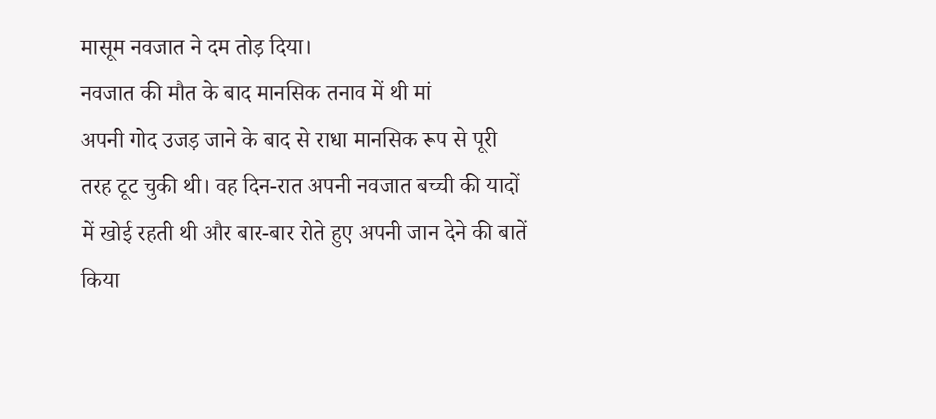मासूम नवजात ने दम तोड़ दिया।
नवजात की मौत के बाद मानसिक तनाव में थी मां
अपनी गोद उजड़ जाने के बाद से राधा मानसिक रूप से पूरी तरह टूट चुकी थी। वह दिन-रात अपनी नवजात बच्ची की यादों में खोई रहती थी और बार-बार रोते हुए अपनी जान देने की बातें किया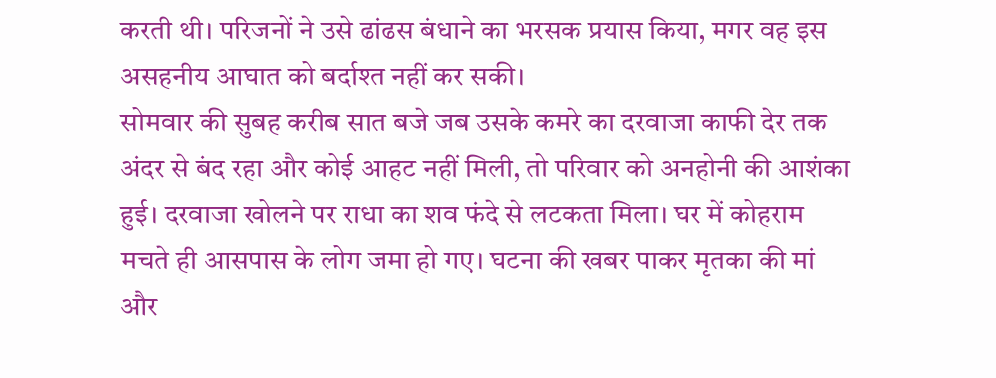करती थी। परिजनों ने उसे ढांढस बंधाने का भरसक प्रयास किया, मगर वह इस असहनीय आघात को बर्दाश्त नहीं कर सकी।
सोमवार की सुबह करीब सात बजे जब उसके कमरे का दरवाजा काफी देर तक अंदर से बंद रहा और कोई आहट नहीं मिली, तो परिवार को अनहोनी की आशंका हुई। दरवाजा खोलने पर राधा का शव फंदे से लटकता मिला। घर में कोहराम मचते ही आसपास के लोग जमा हो गए। घटना की खबर पाकर मृतका की मां और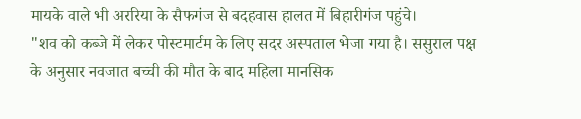मायके वाले भी अररिया के सैफगंज से बदहवास हालत में बिहारीगंज पहुंचे।
"शव को कब्जे में लेकर पोस्टमार्टम के लिए सदर अस्पताल भेजा गया है। ससुराल पक्ष के अनुसार नवजात बच्ची की मौत के बाद महिला मानसिक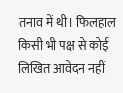तनाव में थी। फिलहाल किसी भी पक्ष से कोई लिखित आवेदन नहीं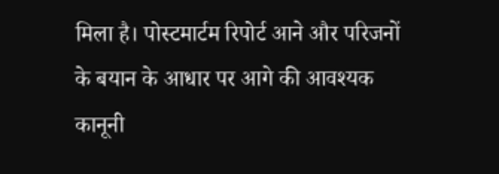मिला है। पोस्टमार्टम रिपोर्ट आने और परिजनों के बयान के आधार पर आगे की आवश्यक कानूनी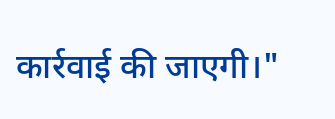कार्रवाई की जाएगी।"